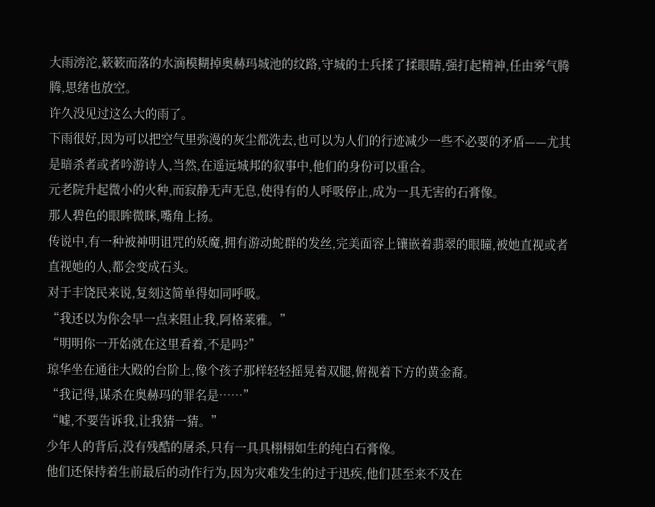大雨滂沱,簌簌而落的水滴模糊掉奥赫玛城池的纹路,守城的士兵揉了揉眼睛,强打起精神,任由雾气腾腾,思绪也放空。
许久没见过这么大的雨了。
下雨很好,因为可以把空气里弥漫的灰尘都洗去,也可以为人们的行迹减少一些不必要的矛盾——尤其是暗杀者或者吟游诗人,当然,在遥远城邦的叙事中,他们的身份可以重合。
元老院升起微小的火种,而寂静无声无息,使得有的人呼吸停止,成为一具无害的石膏像。
那人碧色的眼眸微眯,嘴角上扬。
传说中,有一种被神明诅咒的妖魔,拥有游动蛇群的发丝,完美面容上镶嵌着翡翠的眼瞳,被她直视或者直视她的人,都会变成石头。
对于丰饶民来说,复刻这简单得如同呼吸。
“我还以为你会早一点来阻止我,阿格莱雅。”
“明明你一开始就在这里看着,不是吗?”
琼华坐在通往大殿的台阶上,像个孩子那样轻轻摇晃着双腿,俯视着下方的黄金裔。
“我记得,谋杀在奥赫玛的罪名是……”
“嘘,不要告诉我,让我猜一猜。”
少年人的背后,没有残酷的屠杀,只有一具具栩栩如生的纯白石膏像。
他们还保持着生前最后的动作行为,因为灾难发生的过于迅疾,他们甚至来不及在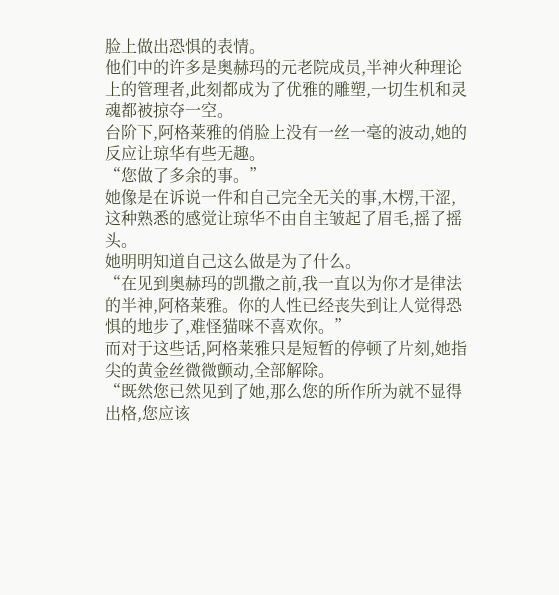脸上做出恐惧的表情。
他们中的许多是奥赫玛的元老院成员,半神火种理论上的管理者,此刻都成为了优雅的雕塑,一切生机和灵魂都被掠夺一空。
台阶下,阿格莱雅的俏脸上没有一丝一毫的波动,她的反应让琼华有些无趣。
“您做了多余的事。”
她像是在诉说一件和自己完全无关的事,木楞,干涩,这种熟悉的感觉让琼华不由自主皱起了眉毛,摇了摇头。
她明明知道自己这么做是为了什么。
“在见到奥赫玛的凯撒之前,我一直以为你才是律法的半神,阿格莱雅。你的人性已经丧失到让人觉得恐惧的地步了,难怪猫咪不喜欢你。”
而对于这些话,阿格莱雅只是短暂的停顿了片刻,她指尖的黄金丝微微颤动,全部解除。
“既然您已然见到了她,那么您的所作所为就不显得出格,您应该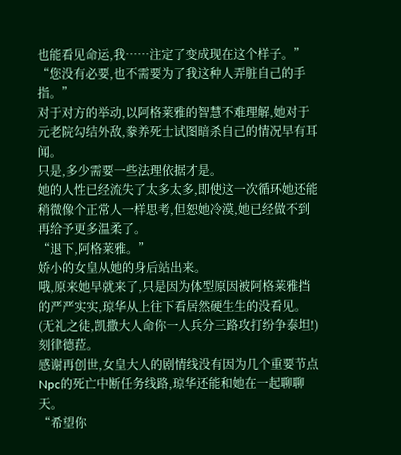也能看见命运,我……注定了变成现在这个样子。”
“您没有必要,也不需要为了我这种人弄脏自己的手指。”
对于对方的举动,以阿格莱雅的智慧不难理解,她对于元老院勾结外敌,豢养死士试图暗杀自己的情况早有耳闻。
只是,多少需要一些法理依据才是。
她的人性已经流失了太多太多,即使这一次循环她还能稍微像个正常人一样思考,但恕她冷漠,她已经做不到再给予更多温柔了。
“退下,阿格莱雅。”
娇小的女皇从她的身后站出来。
哦,原来她早就来了,只是因为体型原因被阿格莱雅挡的严严实实,琼华从上往下看居然硬生生的没看见。(无礼之徒,凯撒大人命你一人兵分三路攻打纷争泰坦!)
刻律德菈。
感谢再创世,女皇大人的剧情线没有因为几个重要节点Npc的死亡中断任务线路,琼华还能和她在一起聊聊天。
“希望你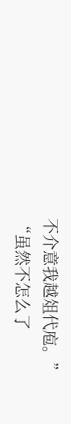不介意我越俎代庖。”
“虽然不怎么了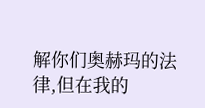解你们奥赫玛的法律,但在我的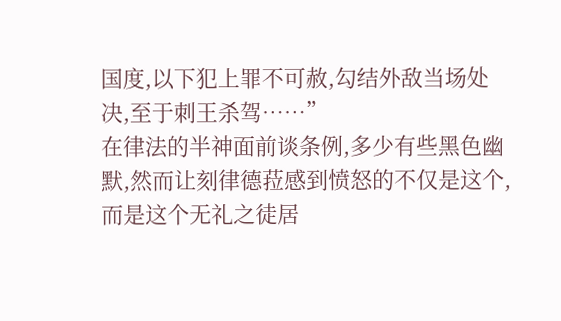国度,以下犯上罪不可赦,勾结外敌当场处决,至于刺王杀驾……”
在律法的半神面前谈条例,多少有些黑色幽默,然而让刻律德菈感到愤怒的不仅是这个,而是这个无礼之徒居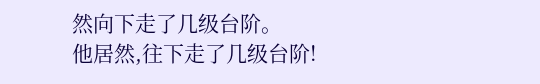然向下走了几级台阶。
他居然,往下走了几级台阶!